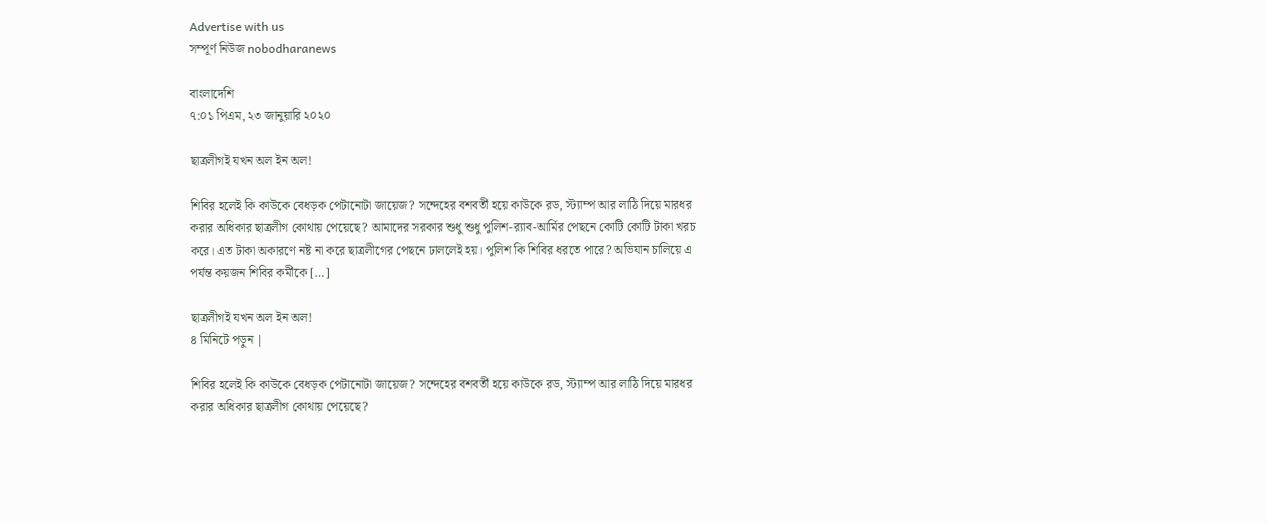Advertise with us
সম্পূর্ণ নিউজ nobodharanews

বাংলাদেশি
৭:০১ পিএম, ২৩ জানুয়ারি ২০২০

ছাত্রলীগই যখন অল ইন অল!

শিবির হলেই কি কাউকে বেধড়ক পেটানোটা জায়েজ? সন্দেহের বশবর্তী হয়ে কাউকে রড, স্ট্যাম্প আর লাঠি দিয়ে মারধর করার অধিকার ছাত্রলীগ কোথায় পেয়েছে? আমাদের সরকার শুধু শুধু পুলিশ-র‍্যাব-আর্মির পেছনে কোটি কোটি টাকা খরচ করে। এত টাকা অকারণে নষ্ট না করে ছাত্রলীগের পেছনে ঢাললেই হয়। পুলিশ কি শিবির ধরতে পারে? অভিযান চালিয়ে এ পর্যন্ত কয়জন শিবির কর্মীকে […]

ছাত্রলীগই যখন অল ইন অল!
৪ মিনিটে পড়ুন |

শিবির হলেই কি কাউকে বেধড়ক পেটানোটা জায়েজ? সন্দেহের বশবর্তী হয়ে কাউকে রড, স্ট্যাম্প আর লাঠি দিয়ে মারধর করার অধিকার ছাত্রলীগ কোথায় পেয়েছে?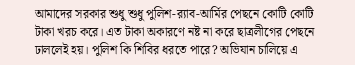আমাদের সরকার শুধু শুধু পুলিশ-র‍্যাব-আর্মির পেছনে কোটি কোটি টাকা খরচ করে। এত টাকা অকারণে নষ্ট না করে ছাত্রলীগের পেছনে ঢাললেই হয়। পুলিশ কি শিবির ধরতে পারে? অভিযান চালিয়ে এ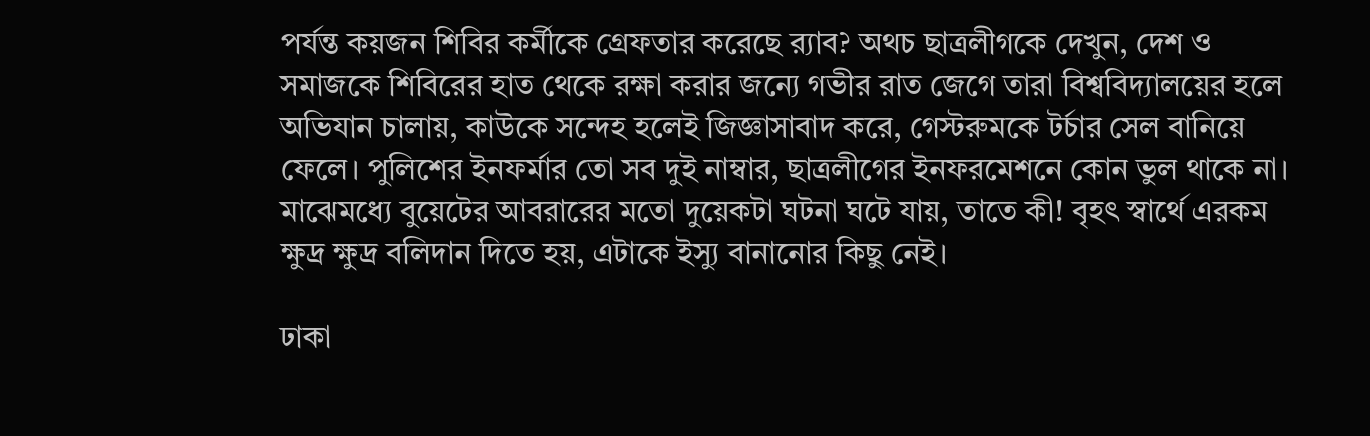পর্যন্ত কয়জন শিবির কর্মীকে গ্রেফতার করেছে র‍্যাব? অথচ ছাত্রলীগকে দেখুন, দেশ ও সমাজকে শিবিরের হাত থেকে রক্ষা করার জন্যে গভীর রাত জেগে তারা বিশ্ববিদ্যালয়ের হলে অভিযান চালায়, কাউকে সন্দেহ হলেই জিজ্ঞাসাবাদ করে, গেস্টরুমকে টর্চার সেল বানিয়ে ফেলে। পুলিশের ইনফর্মার তো সব দুই নাম্বার, ছাত্রলীগের ইনফরমেশনে কোন ভুল থাকে না। মাঝেমধ্যে বুয়েটের আবরারের মতো দুয়েকটা ঘটনা ঘটে যায়, তাতে কী! বৃহৎ স্বার্থে এরকম ক্ষুদ্র ক্ষুদ্র বলিদান দিতে হয়, এটাকে ইস্যু বানানোর কিছু নেই।

ঢাকা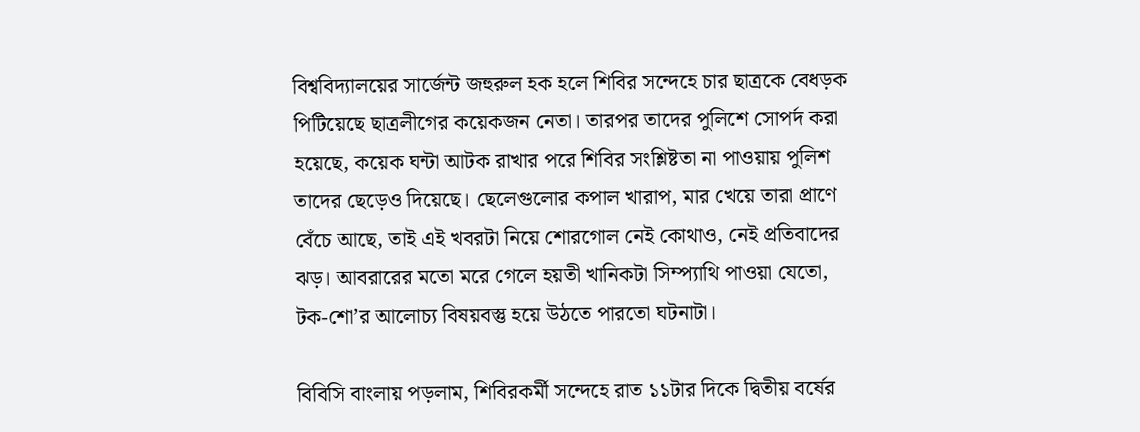বিশ্ববিদ্যালয়ের সার্জেন্ট জহুরুল হক হলে শিবির সন্দেহে চার ছাত্রকে বেধড়ক পিটিয়েছে ছাত্রলীগের কয়েকজন নেতা। তারপর তাদের পুলিশে সোপর্দ করা হয়েছে, কয়েক ঘন্টা আটক রাখার পরে শিবির সংশ্লিষ্টতা না পাওয়ায় পুলিশ তাদের ছেড়েও দিয়েছে। ছেলেগুলোর কপাল খারাপ, মার খেয়ে তারা প্রাণে বেঁচে আছে, তাই এই খবরটা নিয়ে শোরগোল নেই কোথাও, নেই প্রতিবাদের ঝড়। আবরারের মতো মরে গেলে হয়তী খানিকটা সিম্প্যাথি পাওয়া যেতো, টক-শো’র আলোচ্য বিষয়বস্তু হয়ে উঠতে পারতো ঘটনাটা।

বিবিসি বাংলায় পড়লাম, শিবিরকর্মী সন্দেহে রাত ১১টার দিকে দ্বিতীয় বর্ষের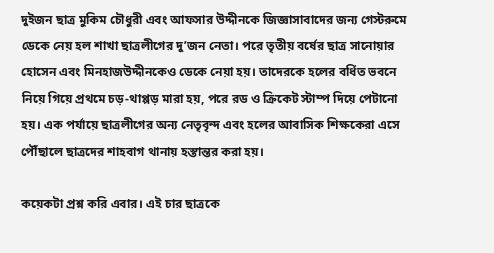দুইজন ছাত্র মুকিম চৌধুরী এবং আফসার উদ্দীনকে জিজ্ঞাসাবাদের জন্য গেস্টরুমে ডেকে নেয় হল শাখা ছাত্রলীগের দু’জন নেতা। পরে তৃতীয় বর্ষের ছাত্র সানোয়ার হোসেন এবং মিনহাজউদ্দীনকেও ডেকে নেয়া হয়। তাদেরকে হলের বর্ধিত ভবনে নিয়ে গিয়ে প্রথমে চড়-থাপ্পড় মারা হয়, পরে রড ও ক্রিকেট স্টাম্প দিয়ে পেটানো হয়। এক পর্যায়ে ছাত্রলীগের অন্য নেতৃবৃন্দ এবং হলের আবাসিক শিক্ষকেরা এসে পৌঁছালে ছাত্রদের শাহবাগ থানায় হস্তান্তর করা হয়।

কয়েকটা প্রশ্ন করি এবার। এই চার ছাত্রকে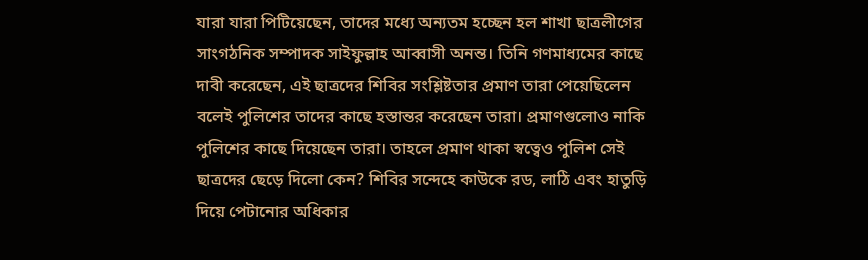যারা যারা পিটিয়েছেন, তাদের মধ্যে অন্যতম হচ্ছেন হল শাখা ছাত্রলীগের সাংগঠনিক সম্পাদক সাইফুল্লাহ আব্বাসী অনন্ত। তিনি গণমাধ্যমের কাছে দাবী করেছেন, এই ছাত্রদের শিবির সংশ্লিষ্টতার প্রমাণ তারা পেয়েছিলেন বলেই পুলিশের তাদের কাছে হস্তান্তর করেছেন তারা। প্রমাণগুলোও নাকি পুলিশের কাছে দিয়েছেন তারা। তাহলে প্রমাণ থাকা স্বত্বেও পুলিশ সেই ছাত্রদের ছেড়ে দিলো কেন? শিবির সন্দেহে কাউকে রড, লাঠি এবং হাতুড়ি দিয়ে পেটানোর অধিকার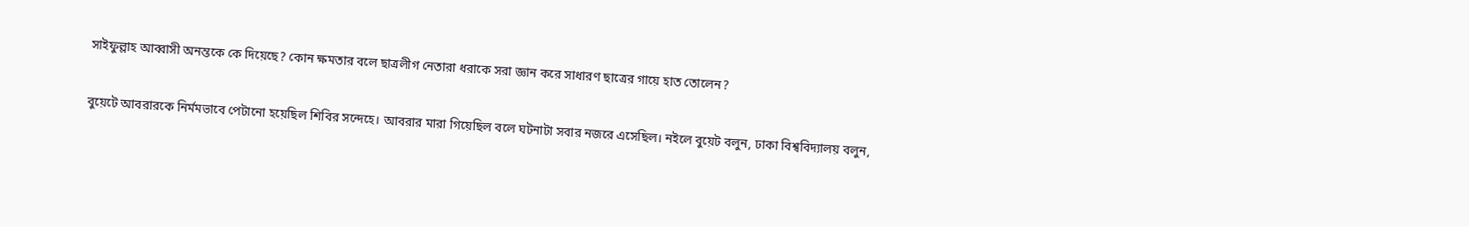সাইফুল্লাহ আব্বাসী অনন্তকে কে দিয়েছে? কোন ক্ষমতার বলে ছাত্রলীগ নেতারা ধরাকে সরা জ্ঞান করে সাধারণ ছাত্রের গায়ে হাত তোলেন?

বুয়েটে আবরারকে নির্মমভাবে পেটানো হয়েছিল শিবির সন্দেহে। আবরার মারা গিয়েছিল বলে ঘটনাটা সবার নজরে এসেছিল। নইলে বুয়েট বলুন, ঢাকা বিশ্ববিদ্যালয় বলুন,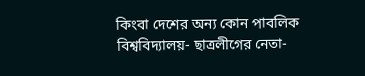কিংবা দেশের অন্য কোন পাবলিক বিশ্ববিদ্যালয়- ছাত্রলীগের নেতা-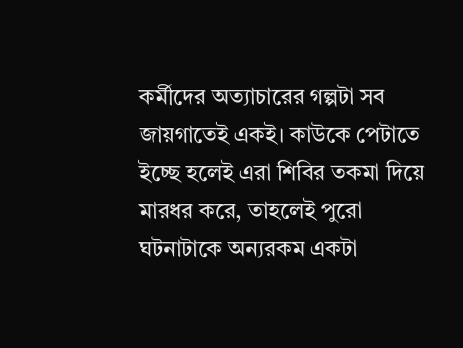কর্মীদের অত্যাচারের গল্পটা সব জায়গাতেই একই। কাউকে পেটাতে ইচ্ছে হলেই এরা শিবির তকমা দিয়ে মারধর করে, তাহলেই পুরো ঘটনাটাকে অন্যরকম একটা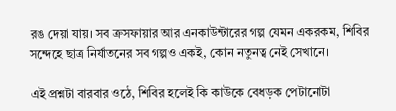রঙ দেয়া যায়। সব ক্রসফায়ার আর এনকাউন্টারের গল্প যেমন একরকম, শিবির সন্দেহে ছাত্র নির্যাতনের সব গল্পও একই, কোন নতুনত্ব নেই সেখানে।

এই প্রশ্নটা বারবার ওঠে, শিবির হলেই কি কাউকে বেধড়ক পেটানোটা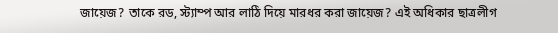জায়েজ? তাকে রড, স্ট্যাম্প আর লাঠি দিয়ে মারধর করা জায়েজ? এই অধিকার ছাত্রলীগ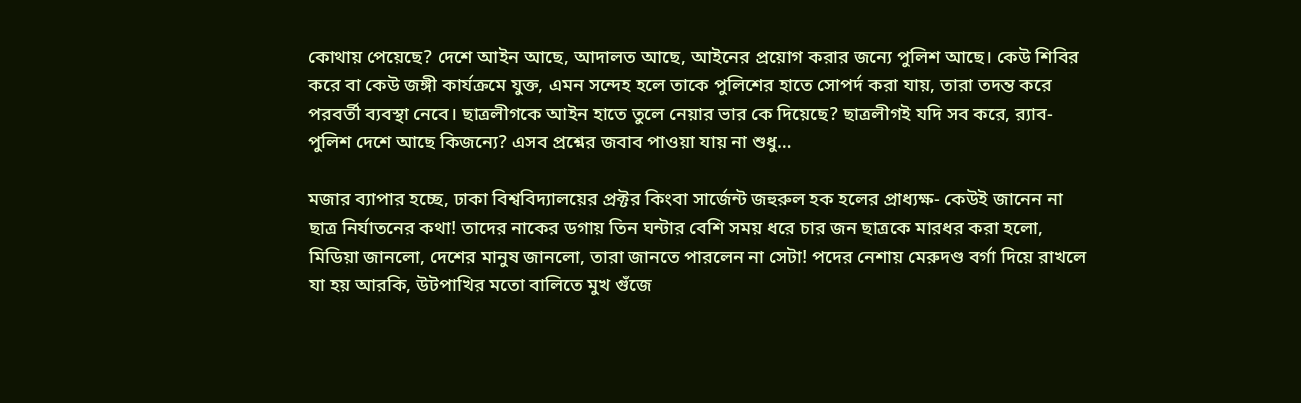কোথায় পেয়েছে? দেশে আইন আছে, আদালত আছে, আইনের প্রয়োগ করার জন্যে পুলিশ আছে। কেউ শিবির করে বা কেউ জঙ্গী কার্যক্রমে যুক্ত, এমন সন্দেহ হলে তাকে পুলিশের হাতে সোপর্দ করা যায়, তারা তদন্ত করে পরবর্তী ব্যবস্থা নেবে। ছাত্রলীগকে আইন হাতে তুলে নেয়ার ভার কে দিয়েছে? ছাত্রলীগই যদি সব করে, র‍্যাব-পুলিশ দেশে আছে কিজন্যে? এসব প্রশ্নের জবাব পাওয়া যায় না শুধু…

মজার ব্যাপার হচ্ছে, ঢাকা বিশ্ববিদ্যালয়ের প্রক্টর কিংবা সার্জেন্ট জহুরুল হক হলের প্রাধ্যক্ষ- কেউই জানেন না ছাত্র নির্যাতনের কথা! তাদের নাকের ডগায় তিন ঘন্টার বেশি সময় ধরে চার জন ছাত্রকে মারধর করা হলো, মিডিয়া জানলো, দেশের মানুষ জানলো, তারা জানতে পারলেন না সেটা! পদের নেশায় মেরুদণ্ড বর্গা দিয়ে রাখলে যা হয় আরকি, উটপাখির মতো বালিতে মুখ গুঁজে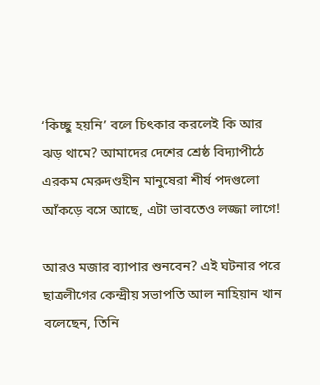‘কিচ্ছু হয়নি’ বলে চিৎকার করলেই কি আর ঝড় থামে? আমাদের দেশের শ্রেষ্ঠ বিদ্যাপীঠে এরকম মেরুদণ্ডহীন মানুষেরা শীর্ষ পদগুলো আঁকড়ে বসে আছে, এটা ভাবতেও লজ্জা লাগে!

আরও মজার ব্যাপার শুনবেন? এই ঘটনার পরে ছাত্রলীগের কেন্দ্রীয় সভাপতি আল নাহিয়ান খান বলেছেন, তিনি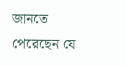জানতে পেরেছেন যে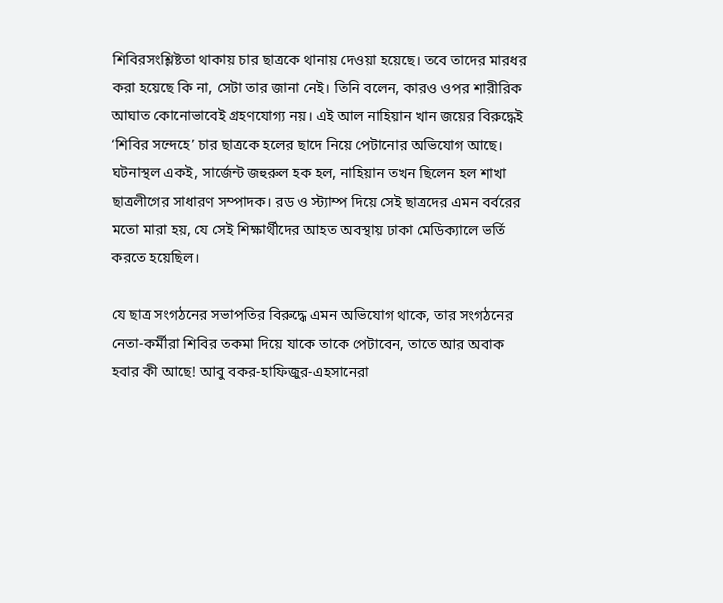শিবিরসংশ্লিষ্টতা থাকায় চার ছাত্রকে থানায় দেওয়া হয়েছে। তবে তাদের মারধর করা হয়েছে কি না, সেটা তার জানা নেই। তিনি বলেন, কারও ওপর শারীরিক আঘাত কোনোভাবেই গ্রহণযোগ্য নয়। এই আল নাহিয়ান খান জয়ের বিরুদ্ধেই ‘শিবির সন্দেহে’ চার ছাত্রকে হলের ছাদে নিয়ে পেটানোর অভিযোগ আছে। ঘটনাস্থল একই, সার্জেন্ট জহুরুল হক হল, নাহিয়ান তখন ছিলেন হল শাখা ছাত্রলীগের সাধারণ সম্পাদক। রড ও স্ট্যাম্প দিয়ে সেই ছাত্রদের এমন বর্বরের মতো মারা হয়, যে সেই শিক্ষার্থীদের আহত অবস্থায় ঢাকা মেডিক্যালে ভর্তি করতে হয়েছিল।

যে ছাত্র সংগঠনের সভাপতির বিরুদ্ধে এমন অভিযোগ থাকে, তার সংগঠনের নেতা-কর্মীরা শিবির তকমা দিয়ে যাকে তাকে পেটাবেন, তাতে আর অবাক হবার কী আছে! আবু বকর-হাফিজুর-এহসানেরা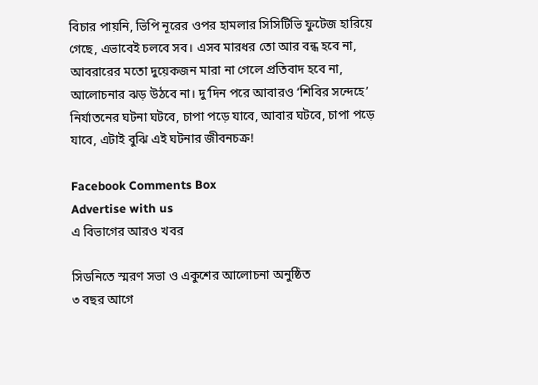বিচার পায়নি, ভিপি নূরের ওপর হামলার সিসিটিভি ফুটেজ হারিয়ে গেছে, এভাবেই চলবে সব। এসব মারধর তো আর বন্ধ হবে না, আবরারের মতো দুয়েকজন মারা না গেলে প্রতিবাদ হবে না, আলোচনার ঝড় উঠবে না। দু’দিন পরে আবারও ‘শিবির সন্দেহে’ নির্যাতনের ঘটনা ঘটবে, চাপা পড়ে যাবে, আবার ঘটবে, চাপা পড়ে যাবে, এটাই বুঝি এই ঘটনার জীবনচক্র!

Facebook Comments Box
Advertise with us
এ বিভাগের আরও খবর

সিডনিতে স্মরণ সভা ও একুশের আলোচনা অনুষ্ঠিত
৩ বছর আগে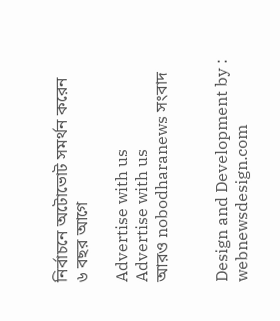নির্বাচনে অটোভোট সমর্থন করেন
৬ বছর আগে

Advertise with us
Advertise with us
আরও nobodharanews সংবাদ


Design and Development by : webnewsdesign.com